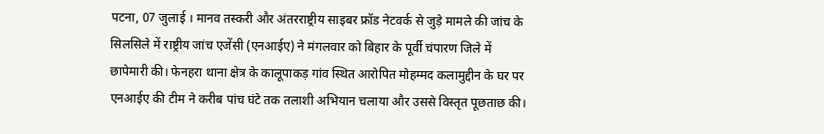पटना, 07 जुलाई । मानव तस्करी और अंतरराष्ट्रीय साइबर फ्रॉड नेटवर्क से जुड़े मामले की जांच के सिलसिले में राष्ट्रीय जांच एजेंसी (एनआईए) ने मंगलवार को बिहार के पूर्वी चंपारण जिले में छापेमारी की। फेनहरा थाना क्षेत्र के कालूपाकड़ गांव स्थित आरोपित मोहम्मद कलामुद्दीन के घर पर एनआईए की टीम ने करीब पांच घंटे तक तलाशी अभियान चलाया और उससे विस्तृत पूछताछ की।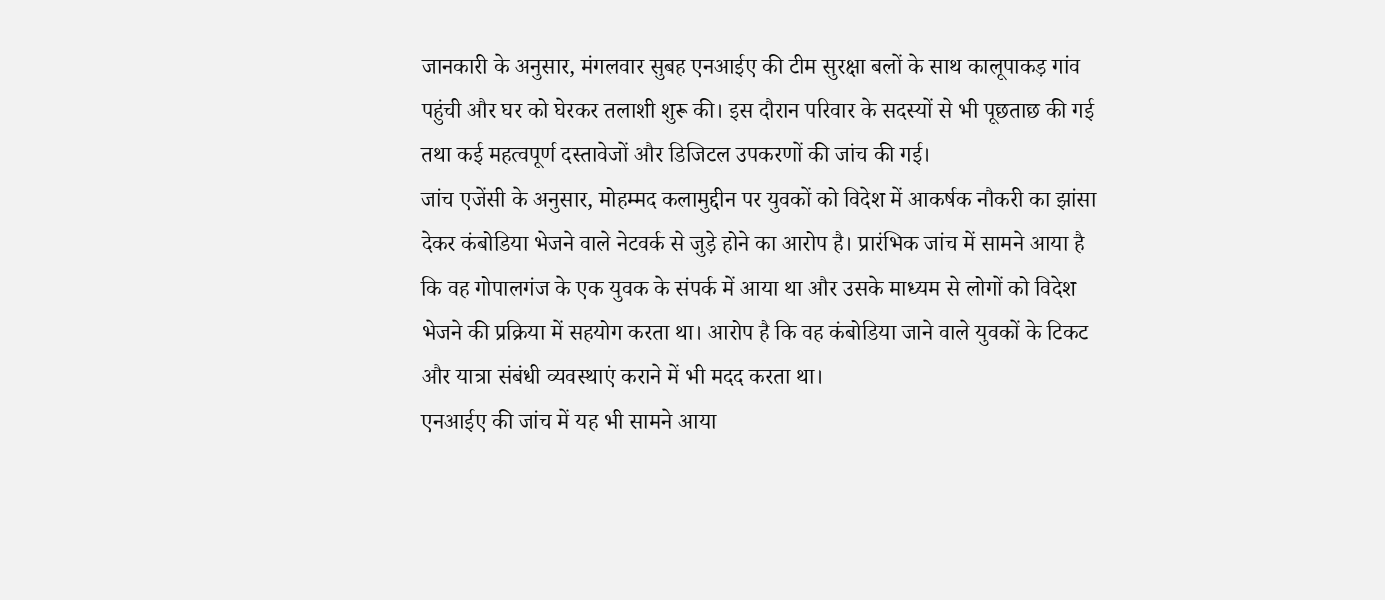जानकारी के अनुसार, मंगलवार सुबह एनआईए की टीम सुरक्षा बलों के साथ कालूपाकड़ गांव पहुंची और घर को घेरकर तलाशी शुरू की। इस दौरान परिवार के सदस्यों से भी पूछताछ की गई तथा कई महत्वपूर्ण दस्तावेजों और डिजिटल उपकरणों की जांच की गई।
जांच एजेंसी के अनुसार, मोहम्मद कलामुद्दीन पर युवकों को विदेश में आकर्षक नौकरी का झांसा देकर कंबोडिया भेजने वाले नेटवर्क से जुड़े होने का आरोप है। प्रारंभिक जांच में सामने आया है कि वह गोपालगंज के एक युवक के संपर्क में आया था और उसके माध्यम से लोगों को विदेश भेजने की प्रक्रिया में सहयोग करता था। आरोप है कि वह कंबोडिया जाने वाले युवकों के टिकट और यात्रा संबंधी व्यवस्थाएं कराने में भी मदद करता था।
एनआईए की जांच में यह भी सामने आया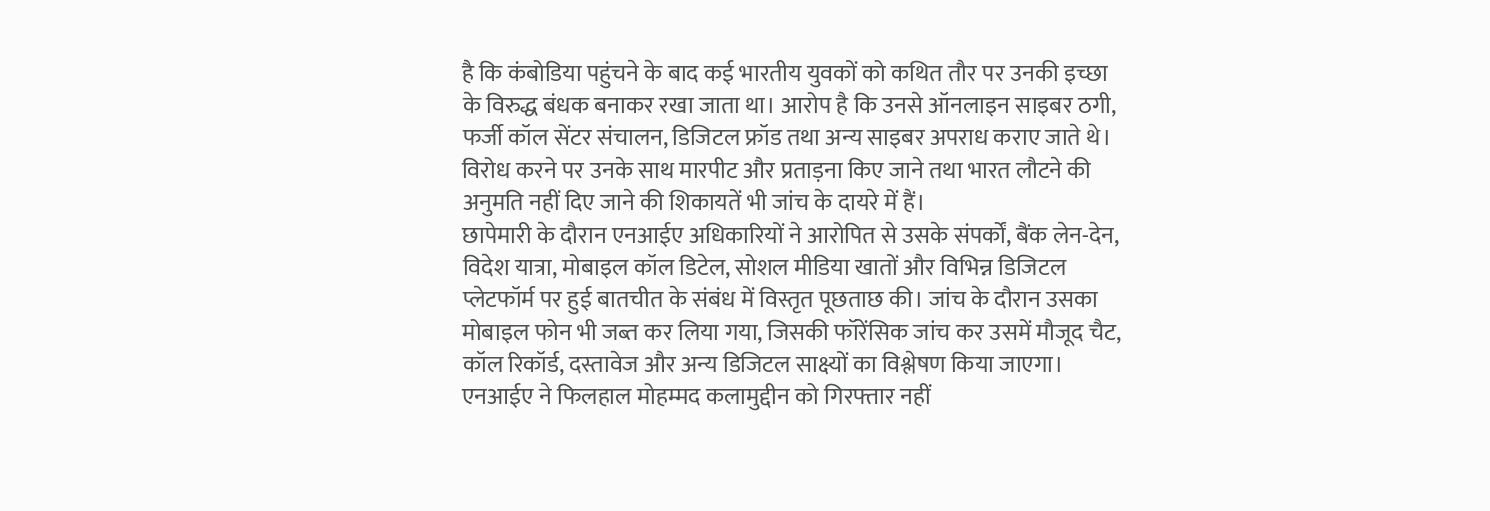है कि कंबोडिया पहुंचने के बाद कई भारतीय युवकों को कथित तौर पर उनकी इच्छा के विरुद्ध बंधक बनाकर रखा जाता था। आरोप है कि उनसे ऑनलाइन साइबर ठगी, फर्जी कॉल सेंटर संचालन, डिजिटल फ्रॉड तथा अन्य साइबर अपराध कराए जाते थे। विरोध करने पर उनके साथ मारपीट और प्रताड़ना किए जाने तथा भारत लौटने की अनुमति नहीं दिए जाने की शिकायतें भी जांच के दायरे में हैं।
छापेमारी के दौरान एनआईए अधिकारियों ने आरोपित से उसके संपर्कों, बैंक लेन-देन, विदेश यात्रा, मोबाइल कॉल डिटेल, सोशल मीडिया खातों और विभिन्न डिजिटल प्लेटफॉर्म पर हुई बातचीत के संबंध में विस्तृत पूछताछ की। जांच के दौरान उसका मोबाइल फोन भी जब्त कर लिया गया, जिसकी फॉरेंसिक जांच कर उसमें मौजूद चैट, कॉल रिकॉर्ड, दस्तावेज और अन्य डिजिटल साक्ष्यों का विश्लेषण किया जाएगा।
एनआईए ने फिलहाल मोहम्मद कलामुद्दीन को गिरफ्तार नहीं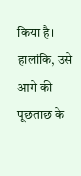किया है। हालांकि, उसे आगे की पूछताछ के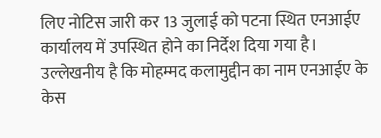लिए नोटिस जारी कर 13 जुलाई को पटना स्थित एनआईए कार्यालय में उपस्थित होने का निर्देश दिया गया है।
उल्लेखनीय है कि मोहम्मद कलामुद्दीन का नाम एनआईए के केस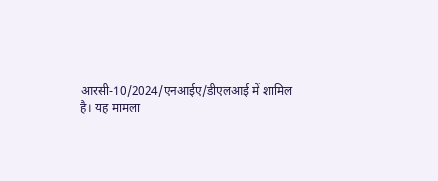आरसी-10/2024/एनआईए/डीएलआई में शामिल है। यह मामला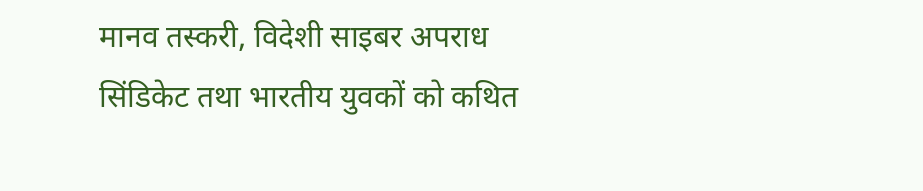मानव तस्करी, विदेशी साइबर अपराध सिंडिकेट तथा भारतीय युवकों को कथित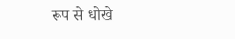रूप से धोखे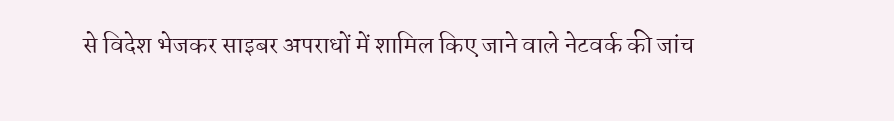से विदेश भेजकर साइबर अपराधों में शामिल किए जाने वाले नेटवर्क की जांच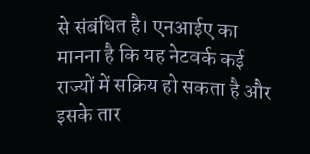से संबंधित है। एनआईए का मानना है कि यह नेटवर्क कई राज्यों में सक्रिय हो सकता है और इसके तार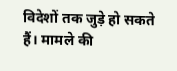विदेशों तक जुड़े हो सकते हैं। मामले की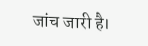जांच जारी है।